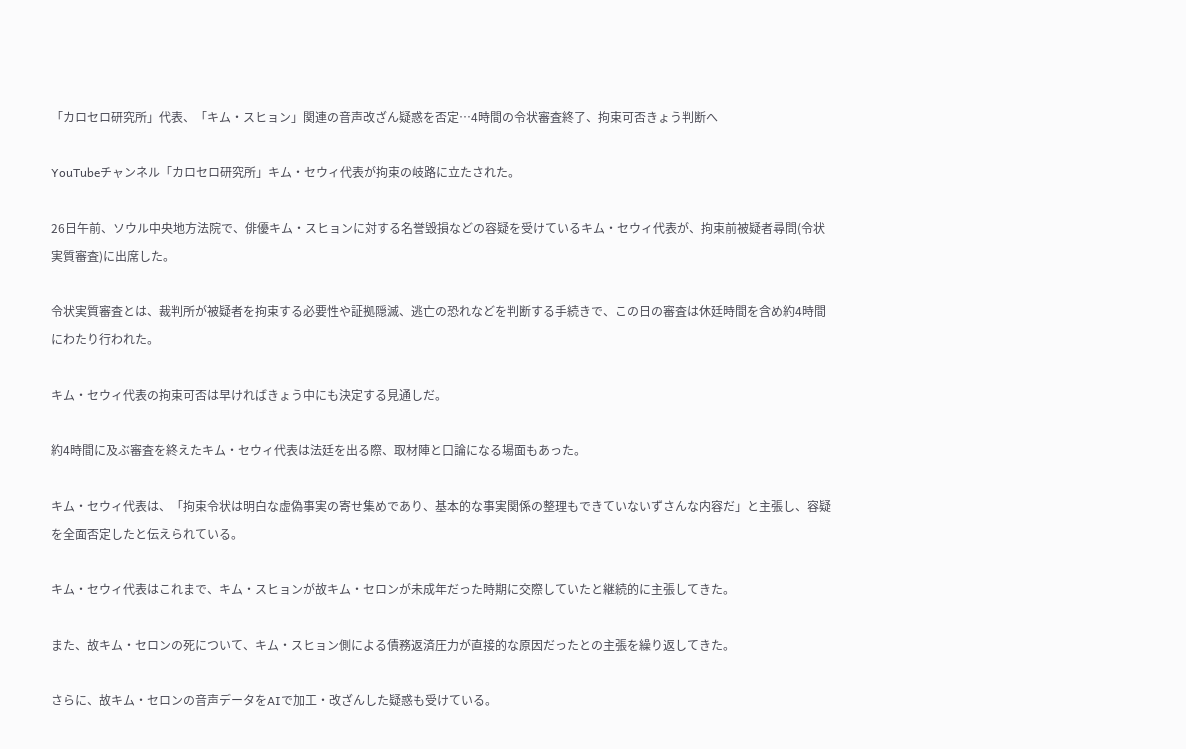「カロセロ研究所」代表、「キム・スヒョン」関連の音声改ざん疑惑を否定…4時間の令状審査終了、拘束可否きょう判断へ

YouTubeチャンネル「カロセロ研究所」キム・セウィ代表が拘束の岐路に立たされた。

26日午前、ソウル中央地方法院で、俳優キム・スヒョンに対する名誉毀損などの容疑を受けているキム・セウィ代表が、拘束前被疑者尋問(令状実質審査)に出席した。

令状実質審査とは、裁判所が被疑者を拘束する必要性や証拠隠滅、逃亡の恐れなどを判断する手続きで、この日の審査は休廷時間を含め約4時間にわたり行われた。

キム・セウィ代表の拘束可否は早ければきょう中にも決定する見通しだ。

約4時間に及ぶ審査を終えたキム・セウィ代表は法廷を出る際、取材陣と口論になる場面もあった。

キム・セウィ代表は、「拘束令状は明白な虚偽事実の寄せ集めであり、基本的な事実関係の整理もできていないずさんな内容だ」と主張し、容疑を全面否定したと伝えられている。

キム・セウィ代表はこれまで、キム・スヒョンが故キム・セロンが未成年だった時期に交際していたと継続的に主張してきた。

また、故キム・セロンの死について、キム・スヒョン側による債務返済圧力が直接的な原因だったとの主張を繰り返してきた。

さらに、故キム・セロンの音声データをAIで加工・改ざんした疑惑も受けている。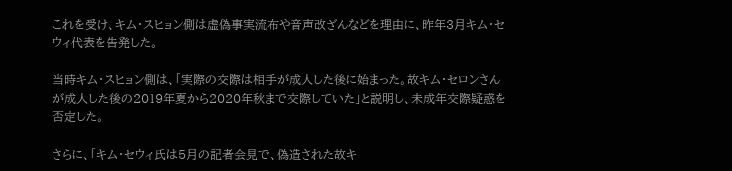これを受け、キム・スヒョン側は虚偽事実流布や音声改ざんなどを理由に、昨年3月キム・セウィ代表を告発した。

当時キム・スヒョン側は、「実際の交際は相手が成人した後に始まった。故キム・セロンさんが成人した後の2019年夏から2020年秋まで交際していた」と説明し、未成年交際疑惑を否定した。

さらに、「キム・セウィ氏は5月の記者会見で、偽造された故キ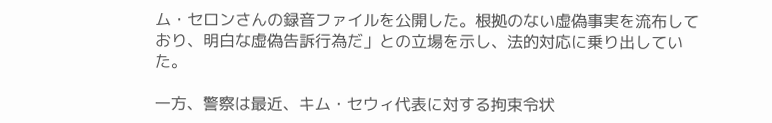ム・セロンさんの録音ファイルを公開した。根拠のない虚偽事実を流布しており、明白な虚偽告訴行為だ」との立場を示し、法的対応に乗り出していた。

一方、警察は最近、キム・セウィ代表に対する拘束令状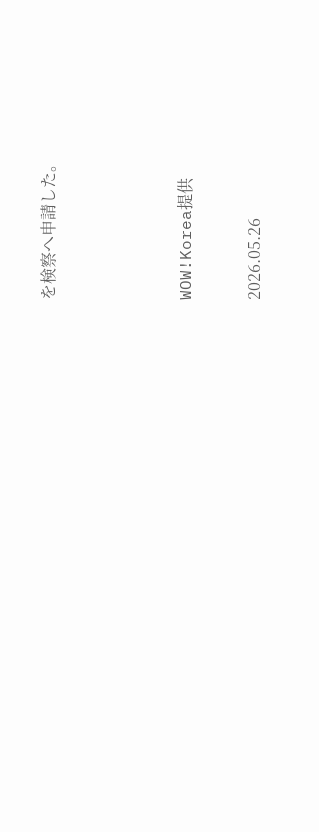を検察へ申請した。



WOW!Korea提供

2026.05.26